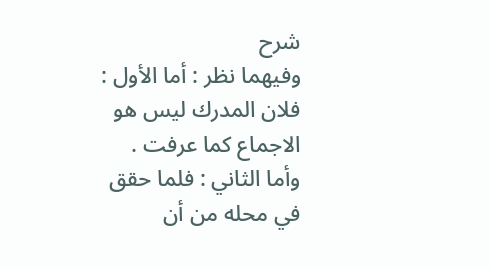شرح
وفيهما نظر : أما الأول : فلان المدرك ليس هو الاجماع كما عرفت .
وأما الثاني : فلما حقق في محله من أن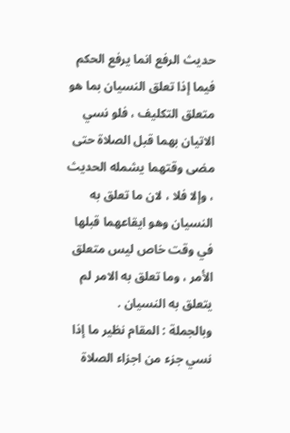حديث الرفع انما يرفع الحكم فيما إذا تعلق النسيان بما هو متعلق التكليف ، فلو نسي الاتيان بهما قبل الصلاة حتى مضى وقتهما يشمله الحديث ، وإلا فلا ، لان ما تعلق به النسيان وهو ايقاعهما قبلها في وقت خاص ليس متعلق الأمر ، وما تعلق به الامر لم يتعلق به النسيان .
وبالجملة : المقام نظير ما إذا نسي جزء من اجزاء الصلاة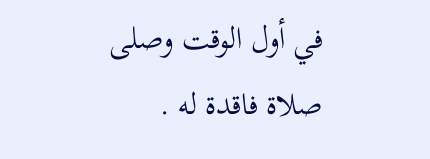في أول الوقت وصلى صلاة فاقدة له .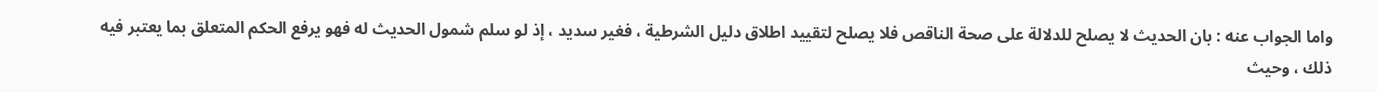واما الجواب عنه : بان الحديث لا يصلح للدلالة على صحة الناقص فلا يصلح لتقييد اطلاق دليل الشرطية ، فغير سديد ، إذ لو سلم شمول الحديث له فهو يرفع الحكم المتعلق بما يعتبر فيه ذلك ، وحيث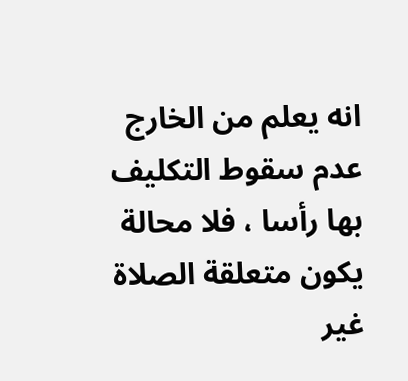انه يعلم من الخارج عدم سقوط التكليف بها رأسا ، فلا محالة يكون متعلقة الصلاة غير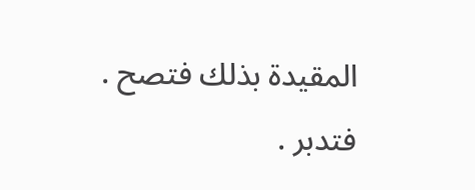المقيدة بذلك فتصح . فتدبر .